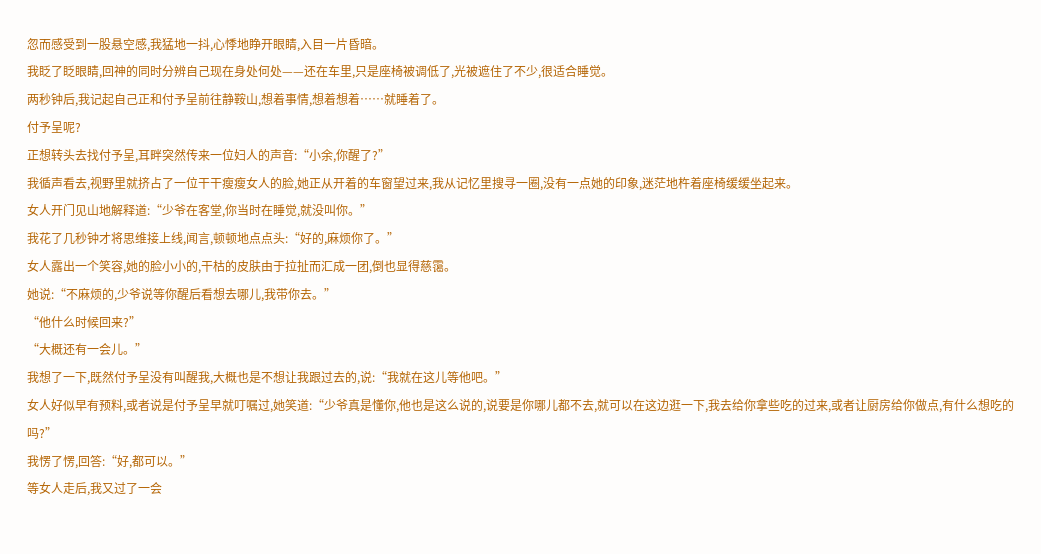忽而感受到一股悬空感,我猛地一抖,心悸地睁开眼睛,入目一片昏暗。
我眨了眨眼睛,回神的同时分辨自己现在身处何处——还在车里,只是座椅被调低了,光被遮住了不少,很适合睡觉。
两秒钟后,我记起自己正和付予呈前往静鞍山,想着事情,想着想着……就睡着了。
付予呈呢?
正想转头去找付予呈,耳畔突然传来一位妇人的声音:“小余,你醒了?”
我循声看去,视野里就挤占了一位干干瘦瘦女人的脸,她正从开着的车窗望过来,我从记忆里搜寻一圈,没有一点她的印象,迷茫地杵着座椅缓缓坐起来。
女人开门见山地解释道:“少爷在客堂,你当时在睡觉,就没叫你。”
我花了几秒钟才将思维接上线,闻言,顿顿地点点头:“好的,麻烦你了。”
女人露出一个笑容,她的脸小小的,干枯的皮肤由于拉扯而汇成一团,倒也显得慈霭。
她说:“不麻烦的,少爷说等你醒后看想去哪儿,我带你去。”
“他什么时候回来?”
“大概还有一会儿。”
我想了一下,既然付予呈没有叫醒我,大概也是不想让我跟过去的,说:“我就在这儿等他吧。”
女人好似早有预料,或者说是付予呈早就叮嘱过,她笑道:“少爷真是懂你,他也是这么说的,说要是你哪儿都不去,就可以在这边逛一下,我去给你拿些吃的过来,或者让厨房给你做点,有什么想吃的吗?”
我愣了愣,回答:“好,都可以。”
等女人走后,我又过了一会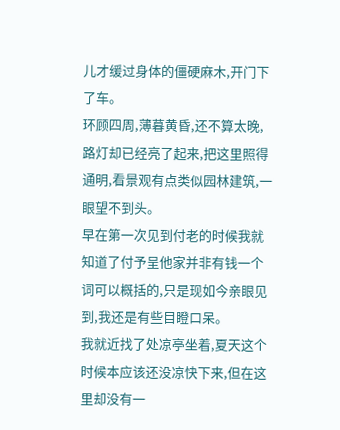儿才缓过身体的僵硬麻木,开门下了车。
环顾四周,薄暮黄昏,还不算太晚,路灯却已经亮了起来,把这里照得通明,看景观有点类似园林建筑,一眼望不到头。
早在第一次见到付老的时候我就知道了付予呈他家并非有钱一个词可以概括的,只是现如今亲眼见到,我还是有些目瞪口呆。
我就近找了处凉亭坐着,夏天这个时候本应该还没凉快下来,但在这里却没有一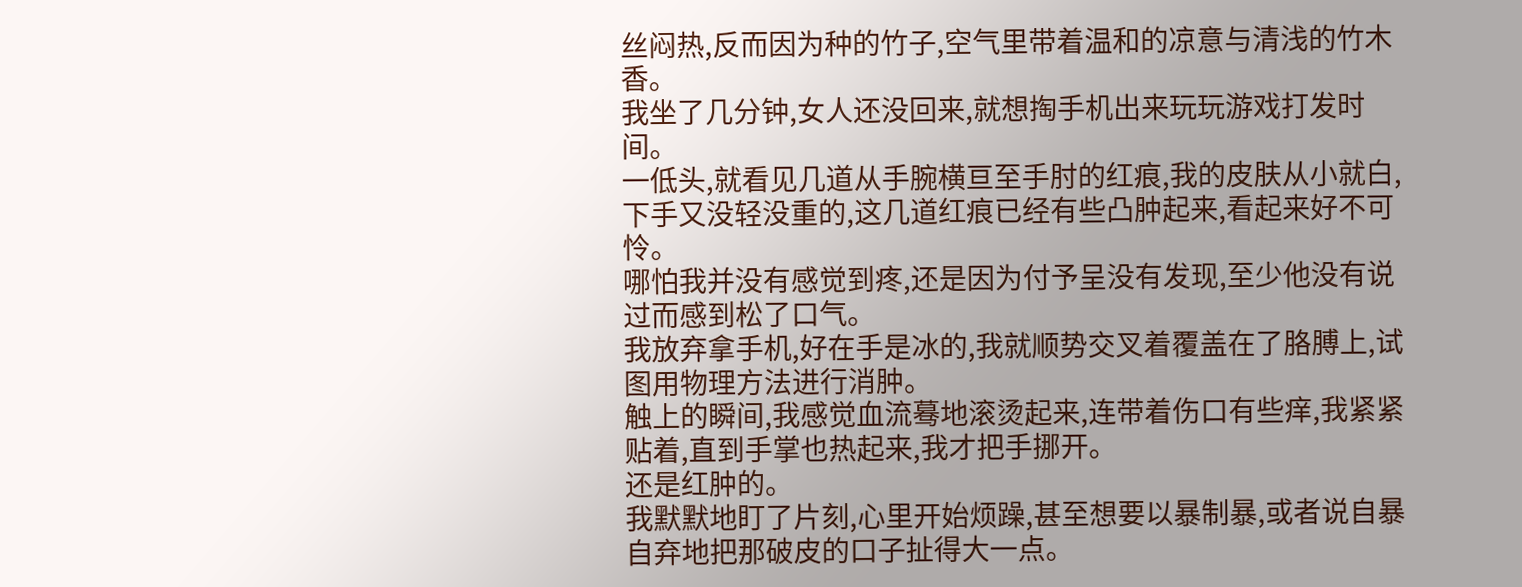丝闷热,反而因为种的竹子,空气里带着温和的凉意与清浅的竹木香。
我坐了几分钟,女人还没回来,就想掏手机出来玩玩游戏打发时间。
一低头,就看见几道从手腕横亘至手肘的红痕,我的皮肤从小就白,下手又没轻没重的,这几道红痕已经有些凸肿起来,看起来好不可怜。
哪怕我并没有感觉到疼,还是因为付予呈没有发现,至少他没有说过而感到松了口气。
我放弃拿手机,好在手是冰的,我就顺势交叉着覆盖在了胳膊上,试图用物理方法进行消肿。
触上的瞬间,我感觉血流蓦地滚烫起来,连带着伤口有些痒,我紧紧贴着,直到手掌也热起来,我才把手挪开。
还是红肿的。
我默默地盯了片刻,心里开始烦躁,甚至想要以暴制暴,或者说自暴自弃地把那破皮的口子扯得大一点。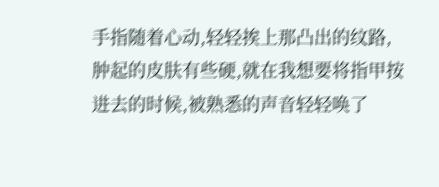手指随着心动,轻轻挨上那凸出的纹路,肿起的皮肤有些硬,就在我想要将指甲按进去的时候,被熟悉的声音轻轻唤了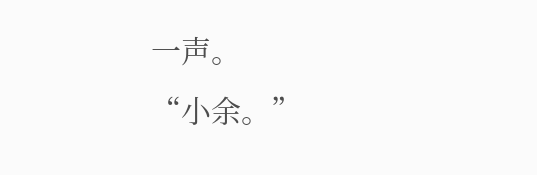一声。
“小余。”